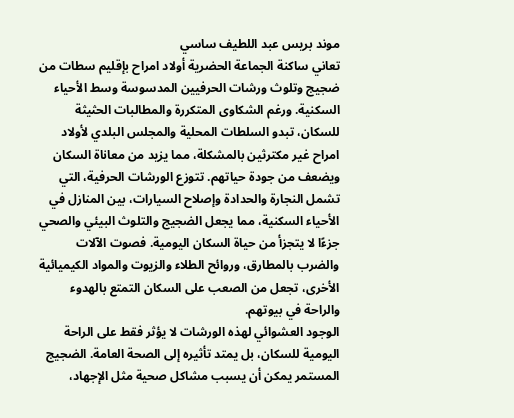موند بريس عبد اللطيف ساسي
تعاني ساكنة الجماعة الحضرية أولاد امراح بإقليم سطات من ضجيج وتلوث ورشات الحرفيين المدسوسة وسط الأحياء السكنية. ورغم الشكاوى المتكررة والمطالبات الحثيثة للسكان، تبدو السلطات المحلية والمجلس البلدي لأولاد امراح غير مكترثين بالمشكلة، مما يزيد من معاناة السكان ويضعف من جودة حياتهم. تتوزع الورشات الحرفية، التي تشمل النجارة والحدادة وإصلاح السيارات، بين المنازل في الأحياء السكنية، مما يجعل الضجيج والتلوث البيئي والصحي جزءًا لا يتجزأ من حياة السكان اليومية. فصوت الآلات والضرب بالمطارق، وروائح الطلاء والزيوت والمواد الكيميائية الأخرى، تجعل من الصعب على السكان التمتع بالهدوء والراحة في بيوتهم.
الوجود العشوائي لهذه الورشات لا يؤثر فقط على الراحة اليومية للسكان، بل يمتد تأثيره إلى الصحة العامة. الضجيج المستمر يمكن أن يسبب مشاكل صحية مثل الإجهاد،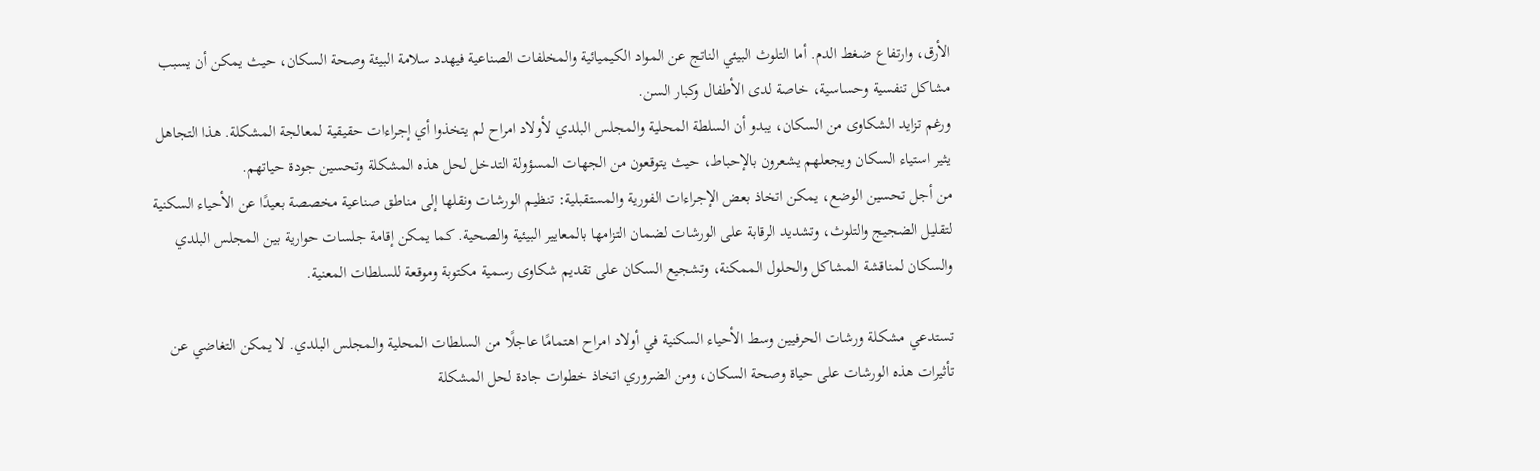الأرق، وارتفاع ضغط الدم. أما التلوث البيئي الناتج عن المواد الكيميائية والمخلفات الصناعية فيهدد سلامة البيئة وصحة السكان، حيث يمكن أن يسبب مشاكل تنفسية وحساسية، خاصة لدى الأطفال وكبار السن.
ورغم تزايد الشكاوى من السكان، يبدو أن السلطة المحلية والمجلس البلدي لأولاد امراح لم يتخذوا أي إجراءات حقيقية لمعالجة المشكلة. هذا التجاهل يثير استياء السكان ويجعلهم يشعرون بالإحباط، حيث يتوقعون من الجهات المسؤولة التدخل لحل هذه المشكلة وتحسين جودة حياتهم.
من أجل تحسين الوضع، يمكن اتخاذ بعض الإجراءات الفورية والمستقبلية: تنظيم الورشات ونقلها إلى مناطق صناعية مخصصة بعيدًا عن الأحياء السكنية لتقليل الضجيج والتلوث، وتشديد الرقابة على الورشات لضمان التزامها بالمعايير البيئية والصحية. كما يمكن إقامة جلسات حوارية بين المجلس البلدي والسكان لمناقشة المشاكل والحلول الممكنة، وتشجيع السكان على تقديم شكاوى رسمية مكتوبة وموقعة للسلطات المعنية.

تستدعي مشكلة ورشات الحرفيين وسط الأحياء السكنية في أولاد امراح اهتمامًا عاجلًا من السلطات المحلية والمجلس البلدي. لا يمكن التغاضي عن تأثيرات هذه الورشات على حياة وصحة السكان، ومن الضروري اتخاذ خطوات جادة لحل المشكلة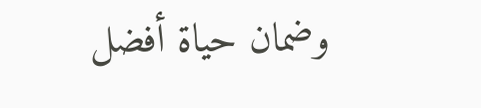وضمان حياة أفضل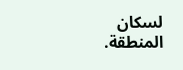لسكان المنطقة.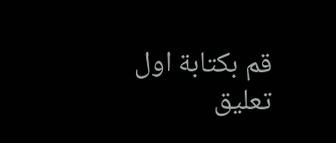قم بكتابة اول تعليق